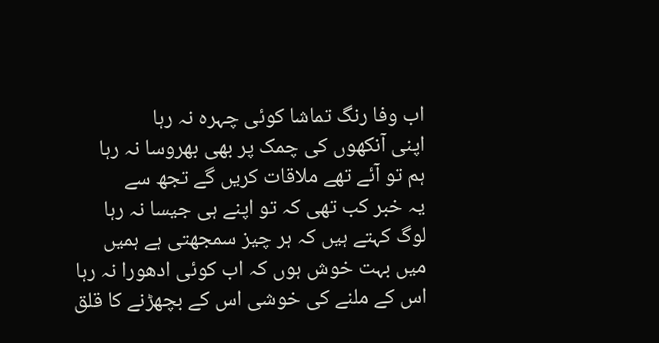اب وفا رنگ تماشا کوئی چہرہ نہ رہا
اپنی آنکھوں کی چمک پر بھی بھروسا نہ رہا
ہم تو آئے تھے ملاقات کریں گے تجھ سے
یہ خبر کب تھی کہ تو اپنے ہی جیسا نہ رہا
لوگ کہتے ہیں کہ ہر چیز سمجھتی ہے ہمیں
میں بہت خوش ہوں کہ اب کوئی ادھورا نہ رہا
اس کے ملنے کی خوشی اس کے بچھڑنے کا قلق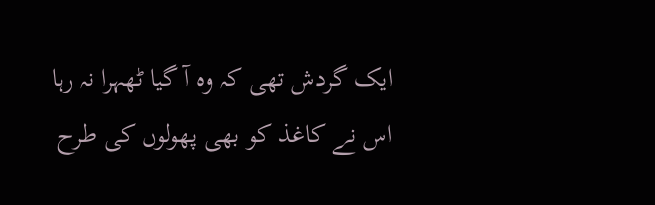ایک گردش تھی کہ وہ آ گیا ٹھہرا نہ رہا
اس نے کاغذ کو بھی پھولوں کی طرح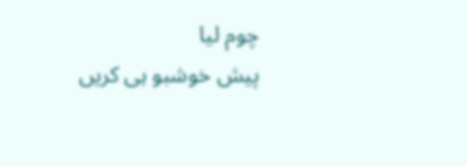چوم لیا
پیش خوشبو ہی کریں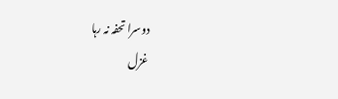دوسرا تحفہ نہ رہا
غزل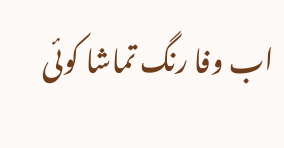اب وفا رنگ تماشا کوئی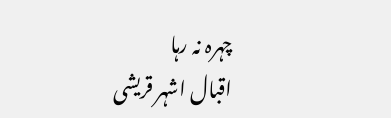چہرہ نہ رہا
اقبال اشہر قریشی